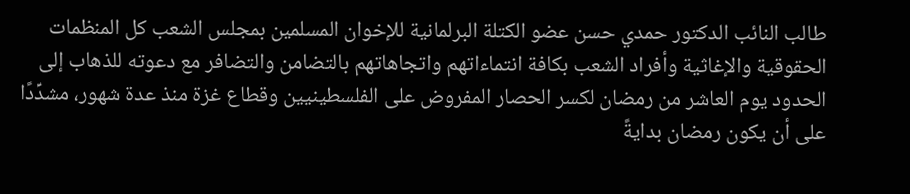طالب النائب الدكتور حمدي حسن عضو الكتلة البرلمانية للإخوان المسلمين بمجلس الشعب كل المنظمات الحقوقية والإغاثية وأفراد الشعب بكافة انتماءاتهم واتجاهاتهم بالتضامن والتضافر مع دعوته للذهاب إلى الحدود يوم العاشر من رمضان لكسر الحصار المفروض على الفلسطينيين وقطاع غزة منذ عدة شهور، مشدِّدًا على أن يكون رمضان بدايةً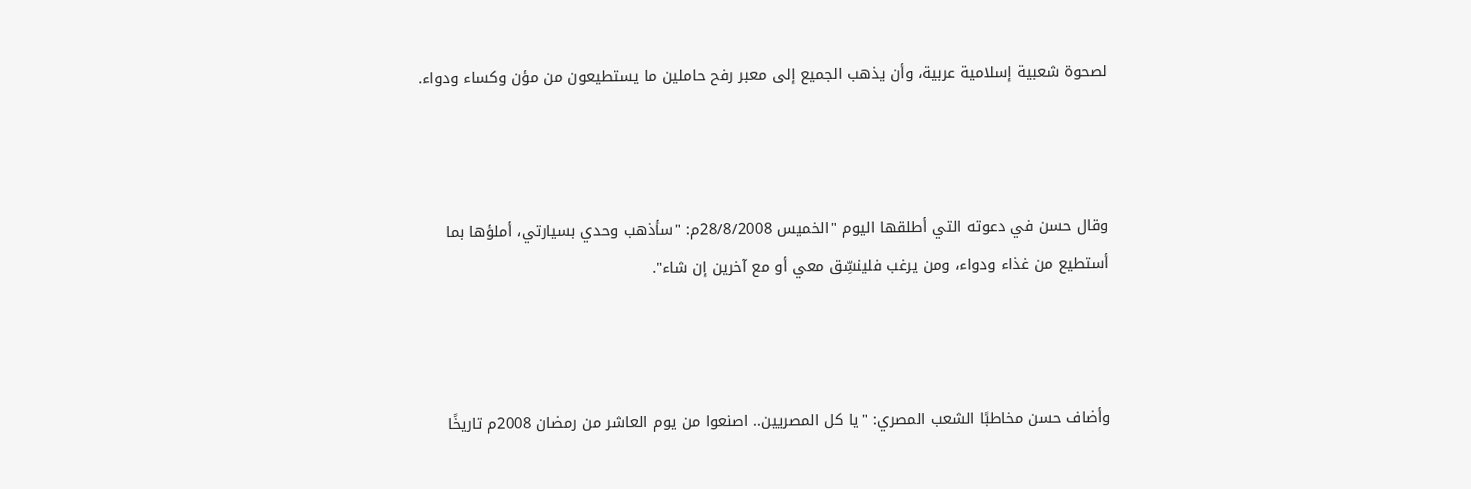لصحوة شعبية إسلامية عربية، وأن يذهب الجميع إلى معبر رفح حاملين ما يستطيعون من مؤن وكساء ودواء.



وقال حسن في دعوته التي أطلقها اليوم "الخميس 28/8/2008م: "سأذهب وحدي بسيارتي، أملؤها بما أستطيع من غذاء ودواء، ومن يرغب فلينسِّق معي أو مع آخرين إن شاء".



وأضاف حسن مخاطبًا الشعب المصري: "يا كل المصريين.. اصنعوا من يوم العاشر من رمضان 2008م تاريخًا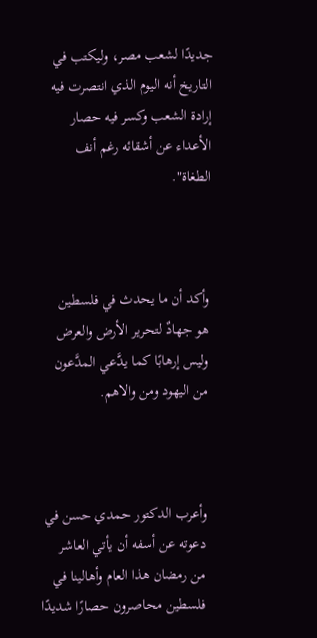جديدًا لشعب مصر، وليكتب في التاريخ أنه اليوم الذي انتصرت فيه إرادة الشعب وكسر فيه حصار الأعداء عن أشقائه رغم أنف الطغاة".



وأكد أن ما يحدث في فلسطين هو جهادٌ لتحرير الأرض والعرض وليس إرهابًا كما يدَّعي المدَّعون من اليهود ومن والاهم.



وأعرب الدكتور حمدي حسن في دعوته عن أسفه أن يأتي العاشر من رمضان هذا العام وأهالينا في فلسطين محاصرون حصارًا شديدًا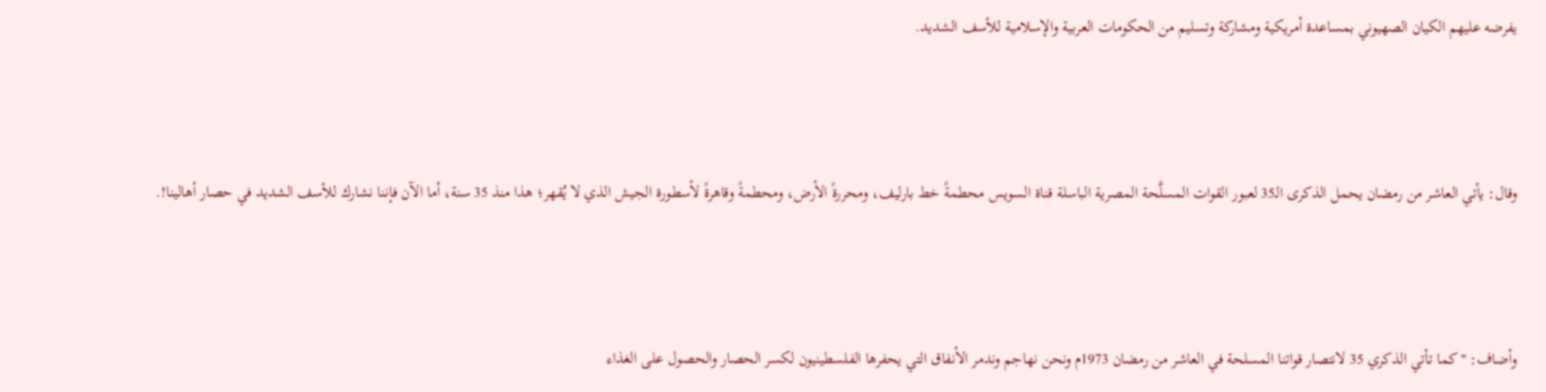يفرضه عليهم الكيان الصهيوني بمساعدة أمريكية ومشاركة وتسليم من الحكومات العربية والإسلامية للأسف الشديد.



وقال: يأتي العاشر من رمضان يحمل الذكرى الـ35 لعبور القوات المسلَّحة المصرية الباسلة قناة السويس محطمةً خط بارليف، ومحررةً الأرض، ومحطمةً وقاهرةً لأسطورة الجيش الذي لا يُقهر؛ هذا منذ 35 سنة، أما الآن فإننا نشارك للأسف الشديد في حصار أهالينا!.



وأضاف: "كما تأتي الذكري 35 لانتصار قواتنا المسلحة في العاشر من رمضان 1973م ونحن نهاجم وندمر الأنفاق التي يحفرها الفلسطينيون لكسر الحصار والحصول على الغذاء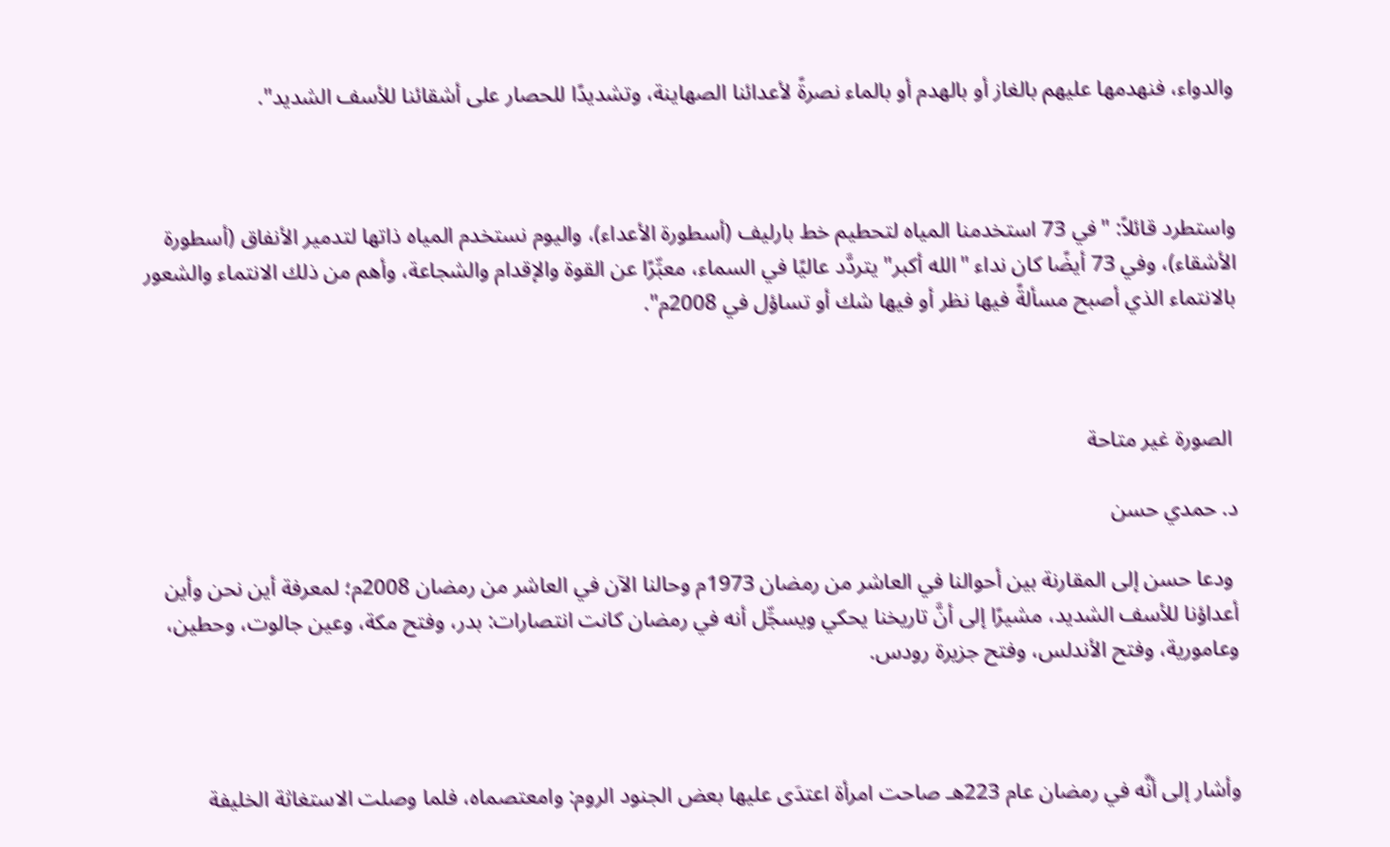والدواء، فنهدمها عليهم بالغاز أو بالهدم أو بالماء نصرةً لأعدائنا الصهاينة، وتشديدًا للحصار على أشقائنا للأسف الشديد".



واستطرد قائلاً: "في 73 استخدمنا المياه لتحطيم خط بارليف (أسطورة الأعداء)، واليوم نستخدم المياه ذاتها لتدمير الأنفاق (أسطورة الأشقاء)، وفي 73 أيضًا كان نداء "الله أكبر" يتردَّد عاليًا في السماء، معبِّرًا عن القوة والإقدام والشجاعة، وأهم من ذلك الانتماء والشعور بالانتماء الذي أصبح مسألةً فيها نظر أو فيها شك أو تساؤل في 2008م".



 الصورة غير متاحة

د. حمدي حسن

 ودعا حسن إلى المقارنة بين أحوالنا في العاشر من رمضان 1973م وحالنا الآن في العاشر من رمضان 2008م؛ لمعرفة أين نحن وأين أعداؤنا للأسف الشديد، مشيرًا إلى أنَّ تاريخنا يحكي ويسجِّل أنه في رمضان كانت انتصارات: بدر، وفتح مكة، وعين جالوت، وحطين، وعامورية، وفتح الأندلس، وفتح جزيرة رودس.



وأشار إلى أنَّه في رمضان عام 223هـ صاحت امرأة اعتدَى عليها بعض الجنود الروم: وامعتصماه، فلما وصلت الاستغاثة الخليفة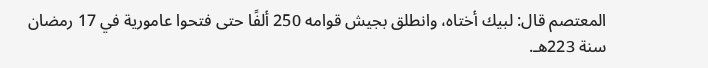المعتصم قال: لبيك أختاه، وانطلق بجيش قوامه 250 ألفًا حتى فتحوا عامورية في 17 رمضان سنة 223هـ.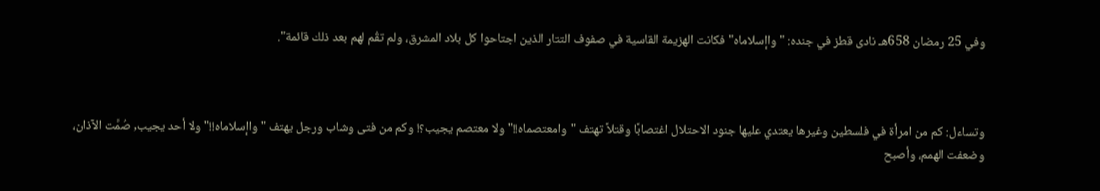وفي 25 رمضان 658هـ نادى قطز في جنده: "واإسلاماه" فكانت الهزيمة القاسية في صفوف التتار الذين اجتاحوا كل بلاد المشرق، ولم تقُم لهم بعد ذلك قائمة".



وتساءل: كم من امرأة في فلسطين وغيرها يعتدي عليها جنود الاحتلال اغتصابًا وقتلاً تهتف "وامعتصماه!!" ولا معتصم يجيب؟! وكم من فتى وشاب ورجل يهتف "واإسلاماه!!" ولا أحد يجيب, صُمَّت الآذان، وضعفت الهمم، وأصبح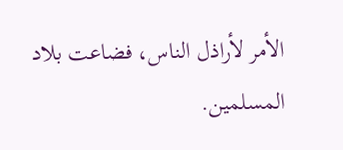الأمر لأراذل الناس، فضاعت بلاد المسلمين.